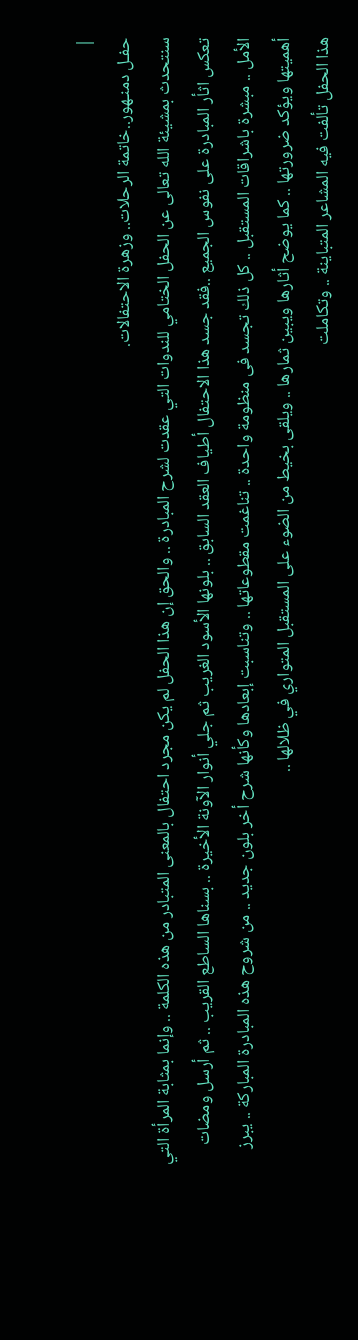|
حفـل دمنـهور..خاتمة الرحلات.. وزهرة الاحتفالات.
سنتحدث بمشيئة الله تعالى عن الحفل الختامي للندوات التي عقدت لشرح المبادرة .. والحق إن هذا الحفل لم يكن مجرد احتفال بالمعنى المتبادر من هذه الكلمة .. وإنما بمثابة المرأة التي تعكس اثأر المبادرة على نفوس الجميع ..فقد جسد هذا الاحتفال أطياف العقد السابق .. بلونها الأسود الغريب ثم جلي أنوار الآونة الأخيرة .. بسناها الساطع القريب .. ثم أرسل ومضات الأمل .. مبشرة باشراقات المستقبل .. كل ذلك تجسد فى منظومة واحدة .. تناغمت مقطوعاتها .. وتناسبت إبعادها وكأنها شرح أخر بلون جديد .. من شروح هذه المبادرة المباركة .. يبرز أهميتها ويؤكد ضرورتها .. كما يوضح أثارها ويبين ثمارها .. ويلقى بخيط من الضوء على المستقبل المتواري في ظلالها ..
هذا الحفل تألفت فيه المشاعر المتباينة .. وتكاملت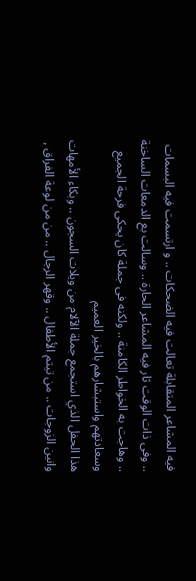فيه المشاعر المتقابلة تعالت فيه الضحكات .. و ارتسمت فيه البسمات .. وفى ذات الوقت ثار فيه المشاعر الحارة .. وسالت بع الدمعات الساخنة .. وهاجت به الخواطر الكامنة .. ولكنه فى جملة كان يحكى فرحة الجميع وسعادتهم واستبشارهم بالخير العميم
هذا الحفل الذي استجمع جملة الآلام من ويلات السجون .. وبكاء الأمهات وانين الزوجات .. من تيتم الأطفال .. وقهر الرجال .. من من لوعة الفراق ,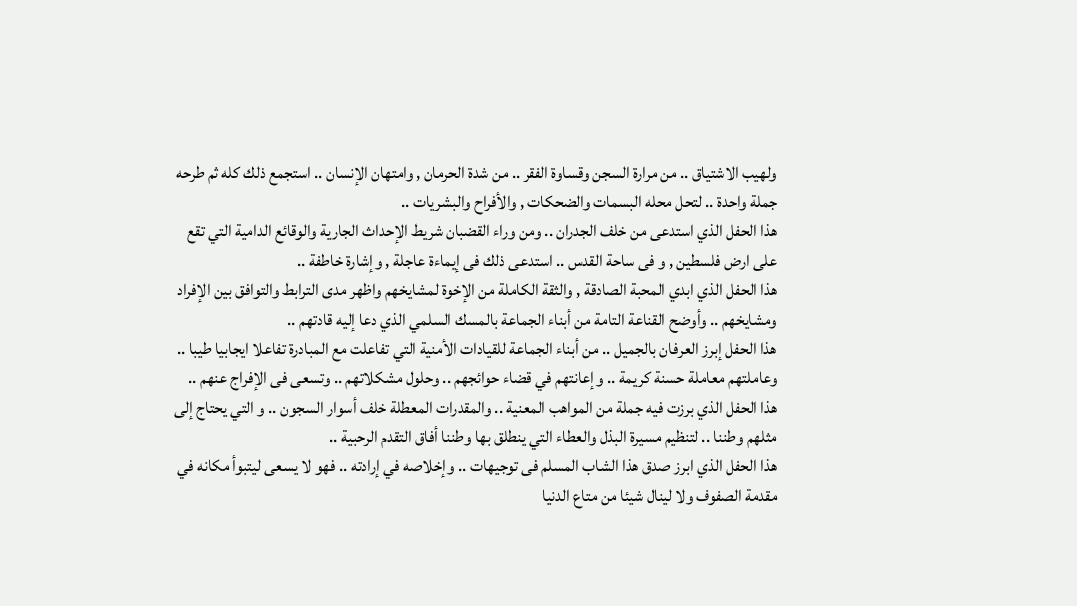ولهيب الاشتياق .. من مرارة السجن وقساوة الفقر .. من شدة الحرمان , وامتهان الإنسان .. استجمع ذلك كله ثم طرحه جملة واحدة .. لتحل محله البسمات والضحكات , والأفراح والبشريات ..
هذا الحفل الذي استدعى من خلف الجدران .. ومن وراء القضبان شريط الإحداث الجارية والوقائع الدامية التي تقع على ارض فلسطين , و فى ساحة القدس .. استدعى ذلك فى إيماءة عاجلة , وإشارة خاطفة ..
هذا الحفل الذي ابدي المحبة الصادقة , والثقة الكاملة من الإخوة لمشايخهم واظهر مدى الترابط والتوافق بين الإفراد ومشايخهم .. وأوضح القناعة التامة من أبناء الجماعة بالمسك السلمي الذي دعا إليه قادتهم ..
هذا الحفل إبرز العرفان بالجميل .. من أبناء الجماعة للقيادات الأمنية التي تفاعلت مع المبادرة تفاعلا ايجابيا طيبا .. وعاملتهم معاملة حسنة كريمة .. وإعانتهم في قضاء حوائجهم .. وحلول مشكلاتهم .. وتسعى فى الإفراج عنهم ..
هذا الحفل الذي برزت فيه جملة من المواهب المعنية .. والمقدرات المعطلة خلف أسوار السجون .. و التي يحتاج إلى مثلهم وطننا .. لتنظيم مسيرة البذل والعطاء التي ينطلق بها وطننا أفاق التقدم الرحبية ..
هذا الحفل الذي ابرز صدق هذا الشاب المسلم فى توجيهات .. وإخلاصه في إرادته .. فهو لا يسعى ليتبوأ مكانه في مقدمة الصفوف ولا لينال شيئا من متاع الدنيا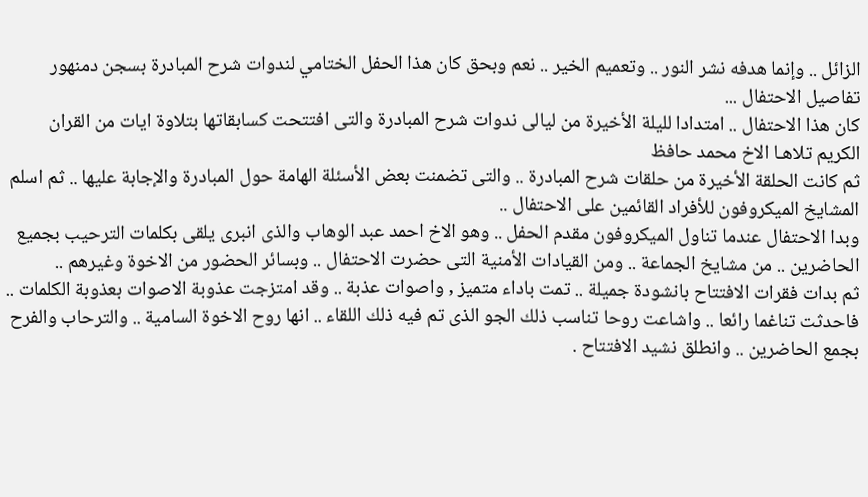الزائل .. وإنما هدفه نشر النور .. وتعميم الخير .. نعم وبحق كان هذا الحفل الختامي لندوات شرح المبادرة بسجن دمنهور
تفاصيل الاحتفال ...
كان هذا الاحتفال .. امتدادا لليلة الأخيرة من ليالى ندوات شرح المبادرة والتى افتتحت كسابقاتها بتلاوة ايات من القران الكريم تلاهـا الاخ محمد حافظ
ثم كانت الحلقة الأخيرة من حلقات شرح المبادرة .. والتى تضمنت بعض الأسئلة الهامة حول المبادرة والإجابة عليها .. ثم اسلم المشايخ الميكروفون للأفراد القائمين على الاحتفال ..
وبدا الاحتفال عندما تناول الميكروفون مقدم الحفل .. وهو الاخ احمد عبد الوهاب والذى انبرى يلقى بكلمات الترحيب بجميع الحاضرين .. من مشايخ الجماعة .. ومن القيادات الأمنية التى حضرت الاحتفال .. وبسائر الحضور من الاخوة وغيرهم ..
ثم بدات فقرات الافتتاح بانشودة جميلة .. تمت باداء متميز , واصوات عذبة .. وقد امتزجت عذوبة الاصوات بعذوبة الكلمات .. فاحدثت تناغما رائعا .. واشاعت روحا تناسب ذلك الجو الذى تم فيه ذلك اللقاء .. انها روح الاخوة السامية .. والترحاب والفرح بجمع الحاضرين .. وانطلق نشيد الافتتاح .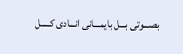بصـــوتى بـــل بايمـــانى انـــادى كـــــل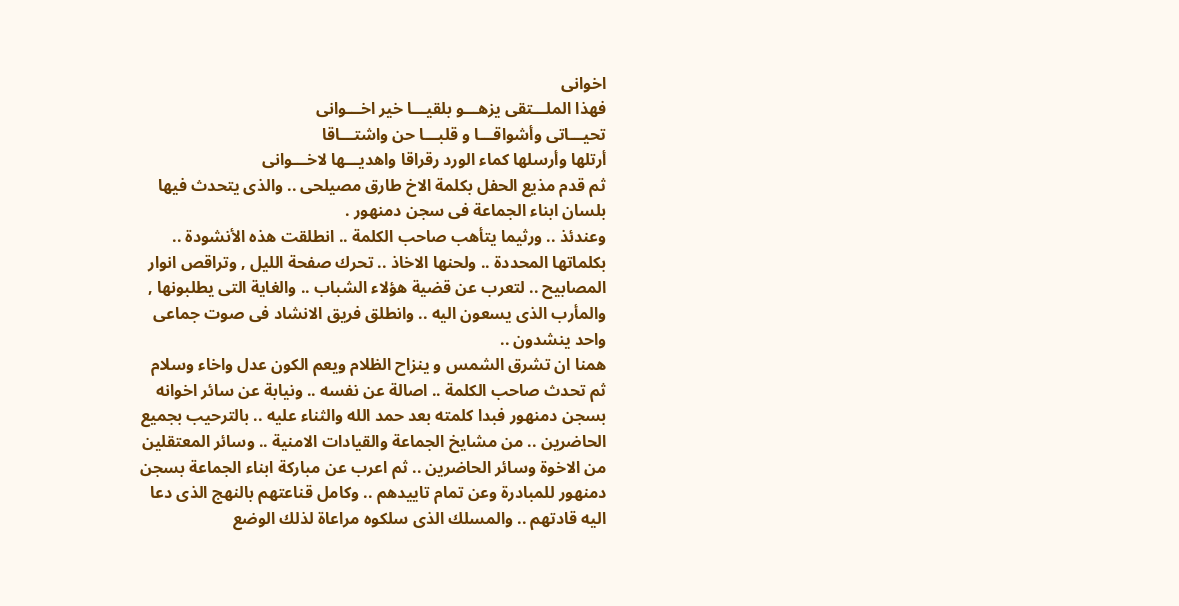اخوانى
فهذا الملـــتقى يزهـــو بلقيـــا خير اخـــوانى
تحيـــاتى وأشواقـــا و قلبـــا حن واشتـــاقا
أرتلها وأرسلها كماء الورد رقراقا واهديـــها لاخـــوانى
ثم قدم مذيع الحفل بكلمة الاخ طارق مصيلحى .. والذى يتحدث فيها بلسان ابناء الجماعة فى سجن دمنهور .
وعندئذ .. ورثيما يتأهب صاحب الكلمة .. انطلقت هذه الأنشودة .. بكلماتها المحددة .. ولحنها الاخاذ .. تحرك صفحة الليل , وتراقص انوار المصابيح .. لتعرب عن قضية هؤلاء الشباب .. والغاية التى يطلبونها , والمأرب الذى يسعون اليه .. وانطلق فريق الانشاد فى صوت جماعى واحد ينشدون ..
همنا ان تشرق الشمس و ينزاح الظلام ويعم الكون عدل واخاء وسلام
ثم تحدث صاحب الكلمة .. اصالة عن نفسه .. ونيابة عن سائر اخوانه بسجن دمنهور فبدا كلمته بعد حمد الله والثناء عليه .. بالترحيب بجميع الحاضرين .. من مشايخ الجماعة والقيادات الامنية .. وسائر المعتقلين من الاخوة وسائر الحاضرين .. ثم اعرب عن مباركة ابناء الجماعة بسجن دمنهور للمبادرة وعن تمام تاييدهم .. وكامل قناعتهم بالنهج الذى دعا اليه قادتهم .. والمسلك الذى سلكوه مراعاة لذلك الوضع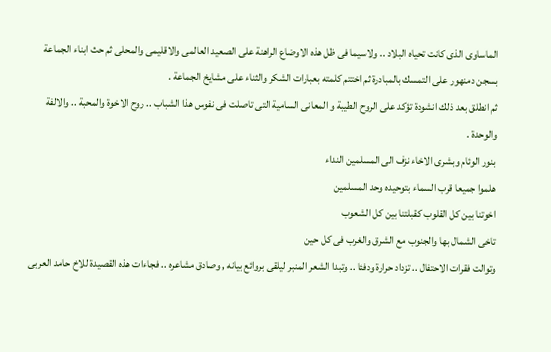الماساوى الذى كانت تحياه البلاد .. ولاسيما فى ظل هذه الاوضاع الراهنة على الصعيد العالمى والاقليمى والمحلى ثم حث ابناء الجماعة بسجن دمنهور على التمسك بالمبادرة ثم اختتم كلمته بعبارات الشكر والثناء على مشايخ الجماعة .
ثم انطلق بعد ذلك انشودة تؤكد على الروح الطيبة و المعانى السامية التى تاصلت فى نفوس هذا الشباب .. روح الاخوة والمحبة .. والالفة والوحدة .
بنور الوئام وبشرى الاخاء نزف الى المسلمين النداء
هلموا جميعا قرب السماء بتوحيده وحد المسلمين
اخوتنا بين كل القلوب كقبلتنا بين كل الشعوب
تاخى الشمال بها والجنوب مع الشرق والغرب فى كل حين
وتوالت فقرات الاحتفال .. تزداد حرارة ودفئا .. وتبدا الشعر المنبر ليلقى بروائع بيانه , وصادق مشاعره .. فجاءات هذه القصيدة للاخ حامد العربى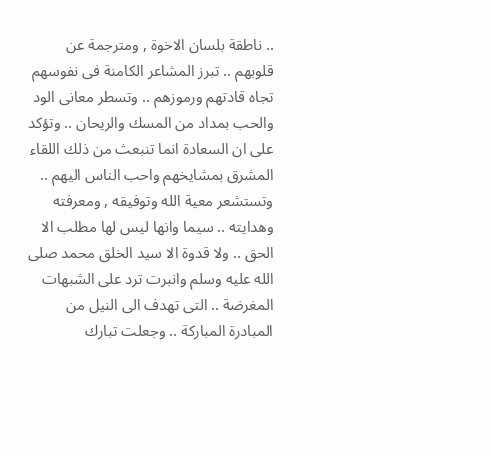.. ناطقة بلسان الاخوة , ومترجمة عن قلوبهم .. تبرز المشاعر الكامنة فى نفوسهم تجاه قادتهم ورموزهم .. وتسطر معانى الود والحب بمداد من المسك والريحان .. وتؤكد على ان السعادة انما تنبعث من ذلك اللقاء المشرق بمشايخهم واحب الناس اليهم .. وتستشعر معية الله وتوفيقه , ومعرفته وهدايته .. سيما وانها ليس لها مطلب الا الحق .. ولا قدوة الا سيد الخلق محمد صلى الله عليه وسلم وانبرت ترد على الشبهات المغرضة .. التى تهدف الى النيل من المبادرة المباركة .. وجعلت تبارك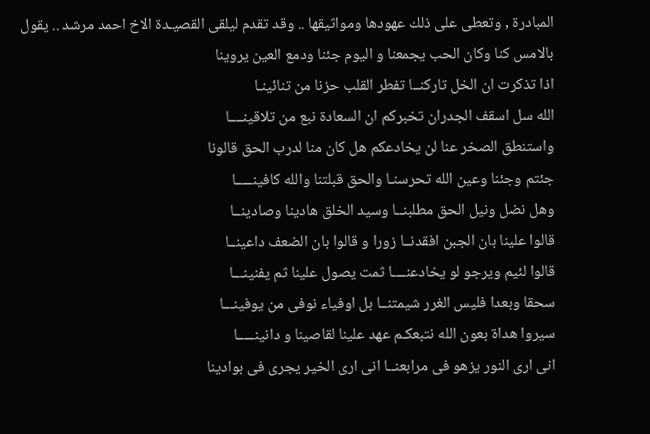المبادرة , وتعطى على ذلك عهودها ومواثيقها .. وقد تقدم ليلقى القصيـدة الاخ احمد مرشد .. يقول
بالامس كنا وكان الحب يجمعنا و اليوم جئنا ودمع العين يروينا
اذا تذكرت ان الخل تاركنــا تفطر القلب حزنا من تنائينـا
الله سل اسقف الجدران تخبركم ان السعادة نبع من تلاقينــــا
واستنطق الصخر عنا لن يخادعكم هل كان منا لدرب الحق قالونا
جئتم وجئنا وعين الله تحرسنـا والحق قبلتنا والله كافينـــــا
وهل نضل ونيل الحق مطلبنــا وسيد الخلق هادينا وصادينــا
قالوا علينا بان الجبن افقدنــا زورا و قالوا بان الضعف داعينــا
قالوا لئيم ويرجو لو يخادعنــــا ثمت يصول علينا ثم يفنينـــا
سحقا وبعدا فليس الغرر شيمتنــا بل اوفياء نوفى من يوفينـــا
سيروا هداة بعون الله نتبعكـم عهد علينا لقاصينا و دانينـــــا
انى ارى النور يزهو فى مرابعنــا انى ارى الخير يجرى فى بوادينا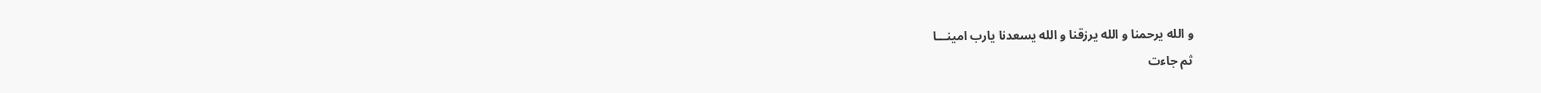و الله يرحمنا و الله يرزقنا و الله يسعدنا يارب امينـــا
ثم جاءت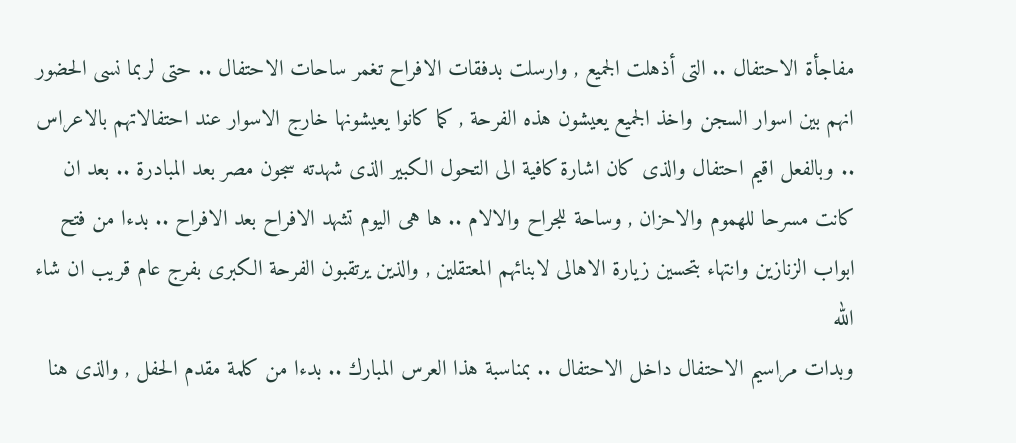مفاجأة الاحتفال .. التى أذهلت الجميع , وارسلت بدفقات الافراح تغمر ساحات الاحتفال .. حتى لربما نسى الحضور انهم بين اسوار السجن واخذ الجميع يعيشون هذه الفرحة , كما كانوا يعيشونها خارج الاسوار عند احتفالاتهم بالاعراس .. وبالفعل اقيم احتفال والذى كان اشارة كافية الى التحول الكبير الذى شهدته سجون مصر بعد المبادرة .. بعد ان كانت مسرحا للهموم والاحزان , وساحة للجراح والالام .. ها هى اليوم تشهد الافراح بعد الافراح .. بدءا من فتح ابواب الزنازين وانتهاء بتحسين زيارة الاهالى لابنائهم المعتقلين , والذين يرتقبون الفرحة الكبرى بفرج عام قريب ان شاء الله
وبدات مراسيم الاحتفال داخل الاحتفال .. بمناسبة هذا العرس المبارك .. بدءا من كلمة مقدم الحفل , والذى هنا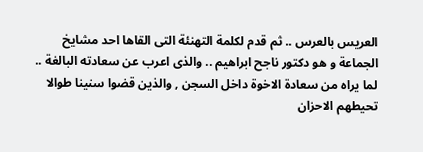العريس بالعرس .. ثم قدم لكلمة التهنئة التى القاها احد مشايخ الجماعة و هو دكتور ناجح ابراهيم .. والذى اعرب عن سعادته البالغة .. لما يراه من سعادة الاخوة داخل السجن , والذين قضوا سنينا طوالا تحيطهم الاحزان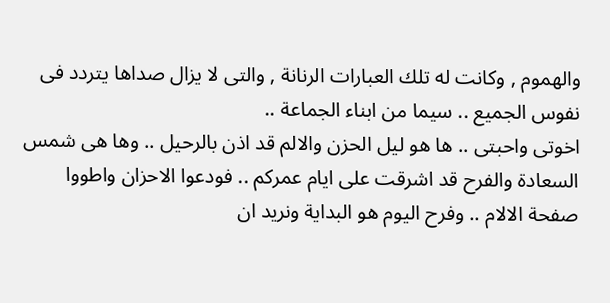والهموم , وكانت له تلك العبارات الرنانة , والتى لا يزال صداها يتردد فى نفوس الجميع .. سيما من ابناء الجماعة ..
اخوتى واحبتى .. ها هو ليل الحزن والالم قد اذن بالرحيل .. وها هى شمس السعادة والفرح قد اشرقت على ايام عمركم .. فودعوا الاحزان واطووا صفحة الالام .. وفرح اليوم هو البداية ونريد ان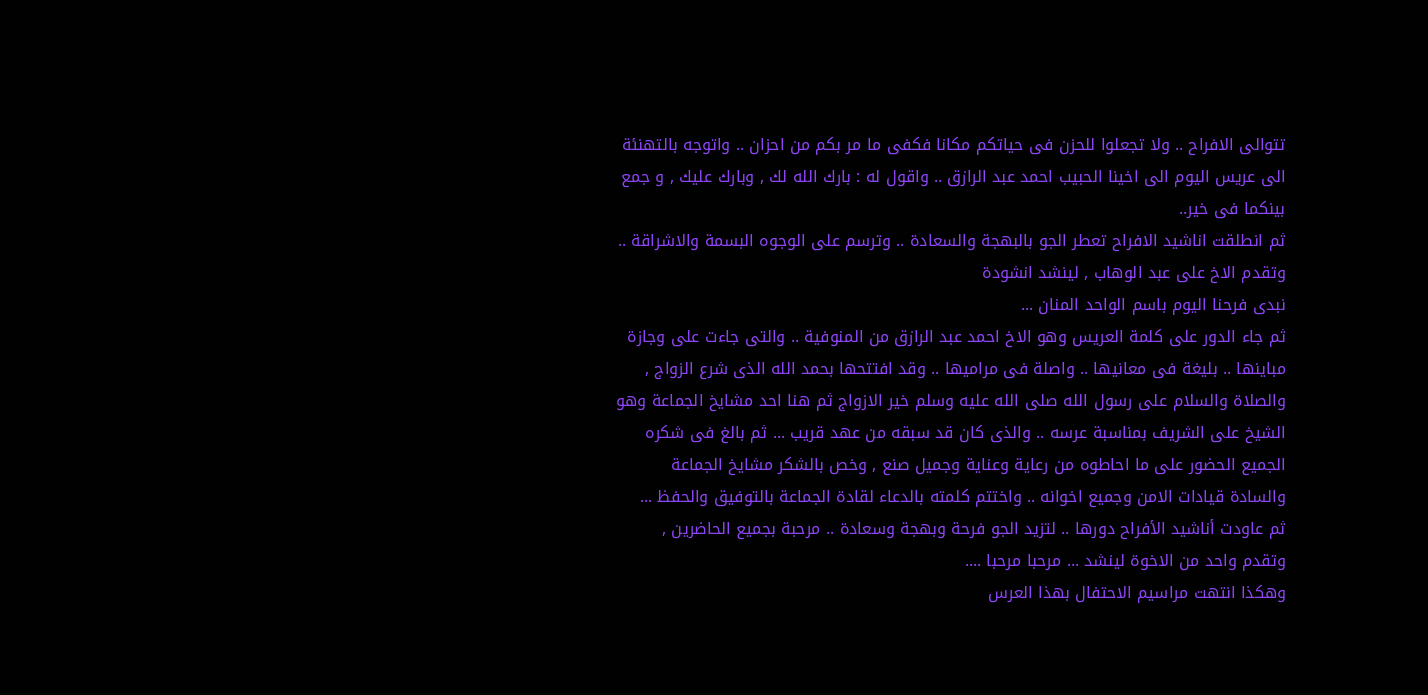تتوالى الافراح .. ولا تجعلوا للحزن فى حياتكم مكانا فكفى ما مر بكم من احزان .. واتوجه بالتهنئة الى عريس اليوم الى اخينا الحبيب احمد عبد الرازق .. واقول له : بارك الله لك , وبارك عليك , و جمع بينكما فى خير..
ثم انطلقت اناشيد الافراح تعطر الجو بالبهجة والسعادة .. وترسم على الوجوه البسمة والاشراقة .. وتقدم الاخ على عبد الوهاب , لينشد انشودة
نبدى فرحنا اليوم باسم الواحد المنان ...
ثم جاء الدور على كلمة العريس وهو الاخ احمد عبد الرازق من المنوفية .. والتى جاءت على وجازة مباينها .. بليغة فى معانيها .. واصلة فى مراميها .. وقد افتتحها بحمد الله الذى شرع الزواج , والصلاة والسلام على رسول الله صلى الله عليه وسلم خير الازواج ثم هنا احد مشايخ الجماعة وهو الشيخ على الشريف بمناسبة عرسه .. والذى كان قد سبقه من عهد قريب ... ثم بالغ فى شكره الجميع الحضور على ما احاطوه من رعاية وعناية وجميل صنع , وخص بالشكر مشايخ الجماعة والسادة قيادات الامن وجميع اخوانه .. واختتم كلمته بالدعاء لقادة الجماعة بالتوفيق والحفظ ...
ثم عاودت أناشيد الأفراح دورها .. لتزيد الجو فرحة وبهجة وسعادة .. مرحبة بجميع الحاضرين , وتقدم واحد من الاخوة لينشد ... مرحبا مرحبا ....
وهكذا انتهت مراسيم الاحتفال بهذا العرس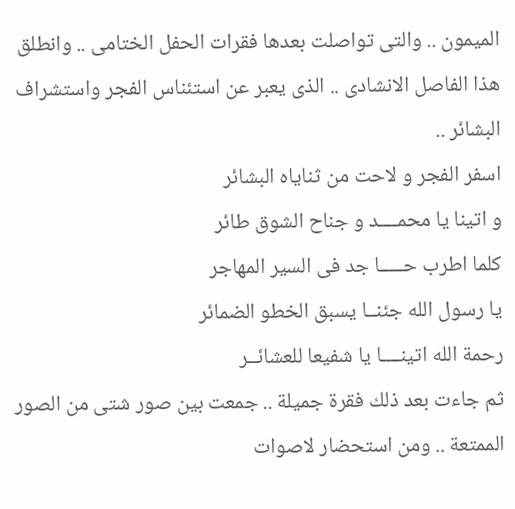الميمون .. والتى تواصلت بعدها فقرات الحفل الختامى .. وانطلق هذا الفاصل الانشادى .. الذى يعبر عن استئناس الفجر واستشراف البشائر ..
اسفر الفجر و لاحت من ثناياه البشائر
و اتينا يا محمــــد و جناح الشوق طائر
كلما اطرب حـــــا جد فى السير المهاجر
يا رسول الله جئنــا يسبق الخطو الضمائر
رحمة الله اتينــــا يا شفيعا للعشائــر
ثم جاءت بعد ذلك فقرة جميلة .. جمعت بين صور شتى من الصور الممتعة .. ومن استحضار لاصوات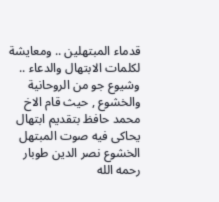قدماء المبتهلين .. ومعايشة لكلمات الابتهال والدعاء .. وشيوع جو من الروحانية والخشوع , حيث قام الاخ محمد حافظ بتقديم ابتهال يحاكى فيه صوت المبتهل الخشوع نصر الدين طوبار رحمه الله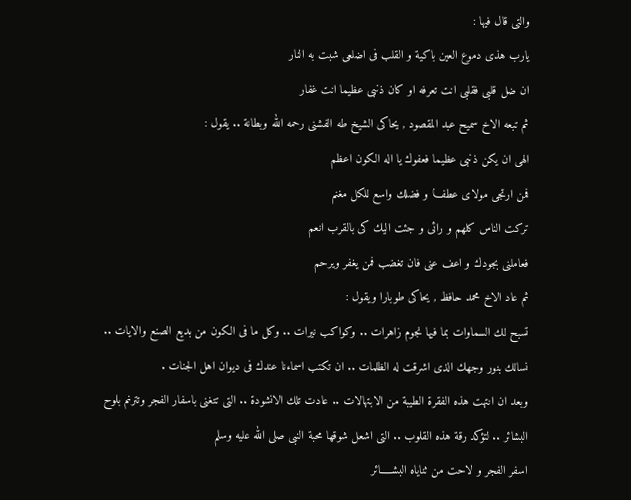والتى قال فيها :
يارب هذى دموع العين باكية و القلب فى اضلعى شبت به النار
ان ضل قلبى فقلبى انت تعرفه او كان ذنبى عظيما انت غفار
ثم تبعه الاخ سميح عبد المقصود , يحاكى الشيخ طه الفشنى رحمه الله وبطانة .. يقول :
الهى ان يكن ذنبى عظيما فعفوك يا اله الكون اعظم
فمن ارتجى مولاى عطفـــا و فضلك واسع للكل مغنم
تركت الناس كلهم و رائى و جئت اليك كى بالقرب انعم
فعاملنى بجودك و اعف عنى فان تغضب فمن يغفر ويرحم
ثم عاد الاخ محمد حافظ , يحاكى طوبارا ويقول :
تسبح لك السماوات بما فيها نجوم زاهرات .. وكواكب نيرات .. وكل ما فى الكون من بديع الصنع والايات .. نسالك بنور وجهك الذى اشرقت له الظلمات .. ان تكتب اسماءنا عندك فى ديوان اهل الجنات .
وبعد ان انتهت هذه الفقرة الطيبة من الابتهالات .. عادت تلك الانشودة .. التى تتغنى باسفار الفجر وتترنم بلوح البشائر .. لتؤكد رقة هذه القلوب .. التى اشعل شوقها محبة النبى صلى الله عليه وسلم
اسفر الفجر و لاحت من ثناياه البشـــــائر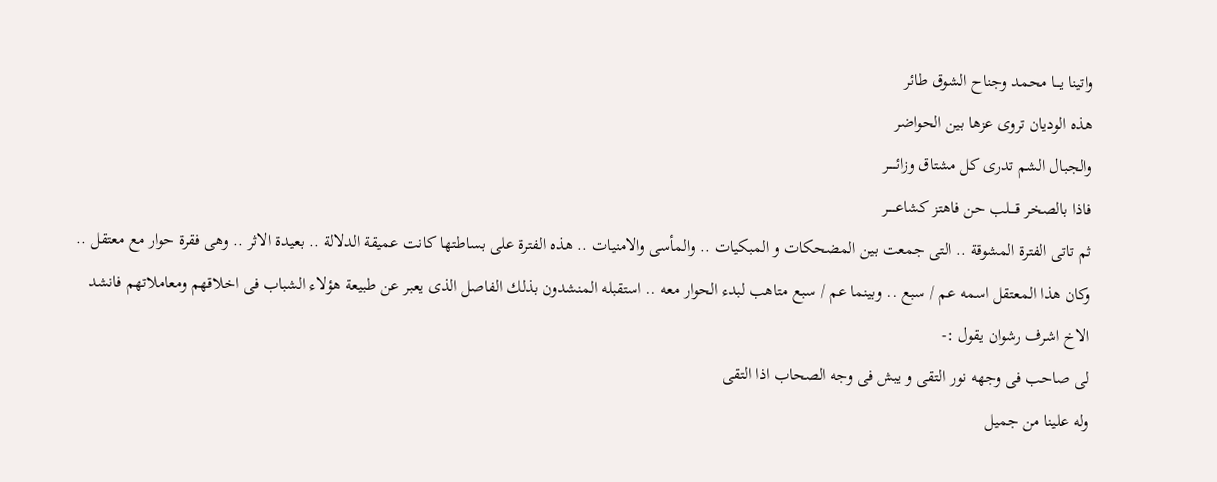واتينا يـــا محمد وجناح الشوق طائر
هذه الوديان تروى عزها بين الحواضر
والجبال الشم تدرى كل مشتاق وزائـــــر
فاذا بالصخر قــــلب حن فاهتز كشاعـــــر
ثم تاتى الفترة المشوقة .. التى جمعت بين المضحكات و المبكيات .. والمأسى والامنيات .. هذه الفترة على بساطتها كانت عميقة الدلالة .. بعيدة الاثر .. وهى فقرة حوار مع معتقل .. وكان هذا المعتقل اسمه عم / سبع .. وبينما عم / سبع متاهب لبدء الحوار معه .. استقبله المنشدون بذلك الفاصل الذى يعبر عن طبيعة هؤلاء الشباب فى اخلاقهم ومعاملاتهم فانشد الاخ اشرف رشوان يقول :-
لى صاحب فى وجهه نور التقى و يبش فى وجه الصحاب اذا التقى
وله علينا من جميل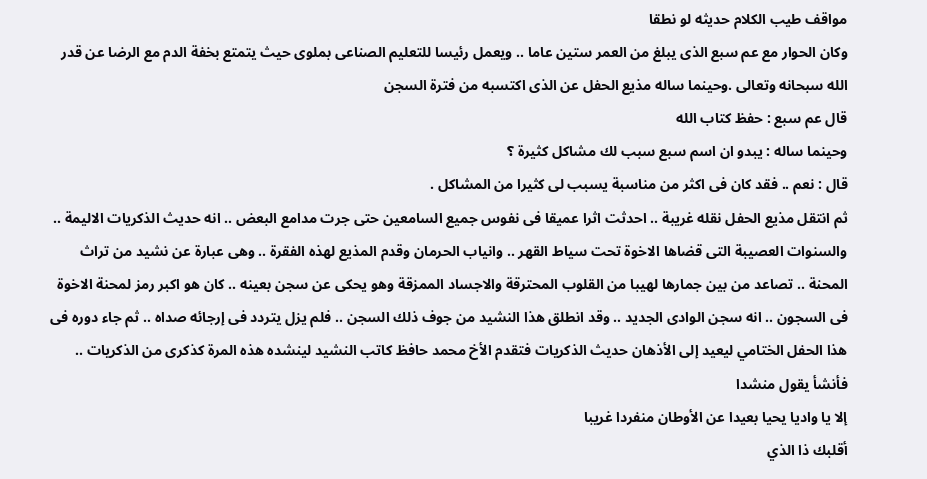مواقف طيب الكلام حديثه لو نطقا
وكان الحوار مع عم سبع الذى يبلغ من العمر ستين عاما .. ويعمل رئيسا للتعليم الصناعى بملوى حيث يتمتع بخفة الدم مع الرضا عن قدر الله سبحانه وتعالى .وحينما ساله مذيع الحفل عن الذى اكتسبه من فترة السجن
قال عم سبع : حفظ كتاب الله
وحينما ساله : يبدو ان اسم سبع سبب لك مشاكل كثيرة ؟
قال : نعم .. فقد كان فى اكثر من مناسبة يسبب لى كثيرا من المشاكل .
ثم انتقل مذيع الحفل نقله غريبة .. احدثت اثرا عميقا فى نفوس جميع السامعين حتى جرت مدامع البعض .. انه حديث الذكريات الاليمة .. والسنوات العصيبة التى قضاها الاخوة تحت سياط القهر .. وانياب الحرمان وقدم المذيع لهذه الفقرة .. وهى عبارة عن نشيد من تراث المحنة .. تصاعد من بين جمارها لهيبا من القلوب المحترقة والاجساد الممزقة وهو يحكى عن سجن بعينه .. كان هو اكبر رمز لمحنة الاخوة فى السجون .. انه سجن الوادى الجديد .. وقد انطلق هذا النشيد من جوف ذلك السجن .. فلم يزل يتردد فى إرجائه صداه .. ثم جاء دوره فى هذا الحفل الختامي ليعيد إلى الأذهان حديث الذكريات فتقدم الأخ محمد حافظ كاتب النشيد لينشده هذه المرة كذكرى من الذكريات .. فأنشأ يقول منشدا
إلا يا واديا يحيا بعيدا عن الأوطان منفردا غريبا
أقلبك ذا الذي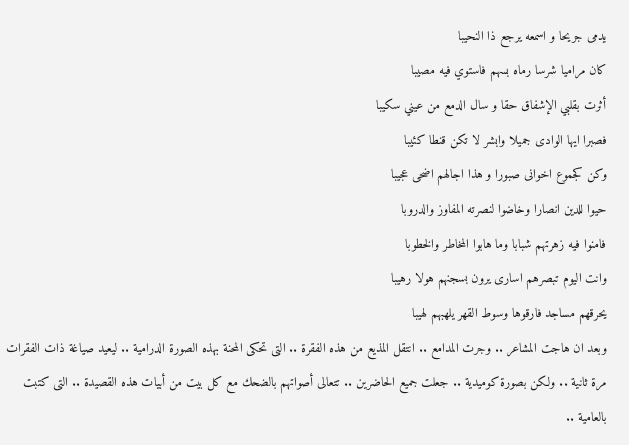يدمى جريحا و اسمعه يرجع ذا النحيبا
كان مراميا شرسا رماه بسهم فاستوي فيه مصيبا
أثرت بقلبي الإشفاق حقا و سال الدمع من عيني سكيبا
فصبرا ايها الوادى جميلا وابشر لا تكن قنطا كئيبا
وكن كجموع اخوانى صبورا و هذا اجالهم اضحى عجيبا
حيوا للدين انصارا وخاضوا لنصرته المفاوز والدروبا
فامنوا فيه زهرتهم شبابا وما هابوا المخاطر والخطوبا
وانت اليوم تبصرهم اسارى يرون بسجنهم هولا رهيبا
يحرقهم مساجد فارقوها وسوط القهر يلهبهم لهيبا
وبعد ان هاجت المشاعر .. وجرت المدامع .. انتقل المذيع من هذه الفقرة .. التى تحكى المحنة بهذه الصورة الدرامية .. ليعيد صياغة ذات الفقرات مرة ثانية .. ولكن بصورة كوميدية .. جعلت جميع الحاضرين .. تتعالى أصواتهم بالضحك مع كل بيت من أبيات هذه القصيدة .. التى كتبت بالعامية ..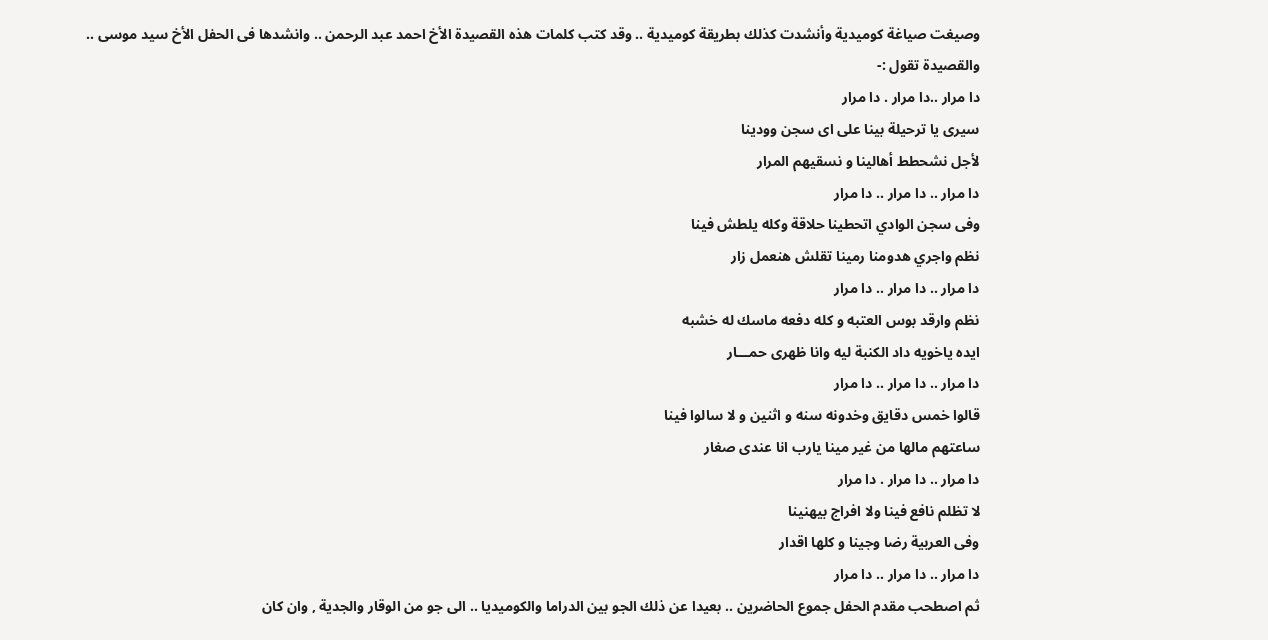وصيغت صياغة كوميدية وأنشدت كذلك بطريقة كوميدية .. وقد كتب كلمات هذه القصيدة الأخ احمد عبد الرحمن .. وانشدها فى الحفل الأخ سيد موسى .. والقصيدة تقول :-
دا مرار ..دا مرار . دا مرار
سيرى يا ترحيلة بينا على اى سجن وودينا
لأجل نشحطط أهالينا و نسقيهم المرار
دا مرار .. دا مرار .. دا مرار
وفى سجن الوادي اتحطينا حلاقة وكله يلطش فينا
نظم واجري هدومنا رمينا تقلش هنعمل زار
دا مرار .. دا مرار .. دا مرار
نظم وارقد بوس العتبه و كله دفعه ماسك له خشبه
ايده ياخويه داد الكنبة ليه وانا ظهرى حمـــار
دا مرار .. دا مرار .. دا مرار
قالوا خمس دقايق وخدونه سنه و اثنين و لا سالوا فينا
ساعتهم مالها من غير مينا يارب انا عندى صغار
دا مرار .. دا مرار . دا مرار
لا تظلم نافع فينا ولا افراج بيهنينا
وفى العربية رضا وجينا و كلها اقدار
دا مرار .. دا مرار .. دا مرار
ثم اصطحب مقدم الحفل جموع الحاضرين .. بعيدا عن ذلك الجو بين الدراما والكوميديا .. الى جو من الوقار والجدية , وان كان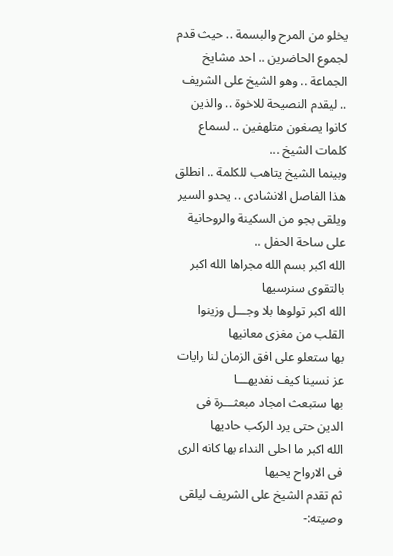يخلو من المرح والبسمة .. حيث قدم لجموع الحاضرين .. احد مشايخ الجماعة .. وهو الشيخ على الشريف .. ليقدم النصيحة للاخوة .. والذين كانوا يصغون متلهفين .. لسماع كلمات الشيخ ...
وبينما الشيخ يتاهب للكلمة .. انطلق هذا الفاصل الانشادى .. يحدو السير ويلقى بجو من السكينة والروحانية على ساحة الحفل ..
الله اكبر بسم الله مجراها الله اكبر بالتقوى سنرسيها
الله اكبر تولوها بلا وجـــل وزينوا القلب من مغزى معانيها
بها ستعلو على افق الزمان لنا رايات عز نسينا كيف نفديهـــا
بها ستبعث امجاد مبعثـــرة فى الدين حتى يرد الركب حاديها
الله اكبر ما احلى النداء بها كانه الرى فى الارواح يحيها
ثم تقدم الشيخ على الشريف ليلقى وصيته:-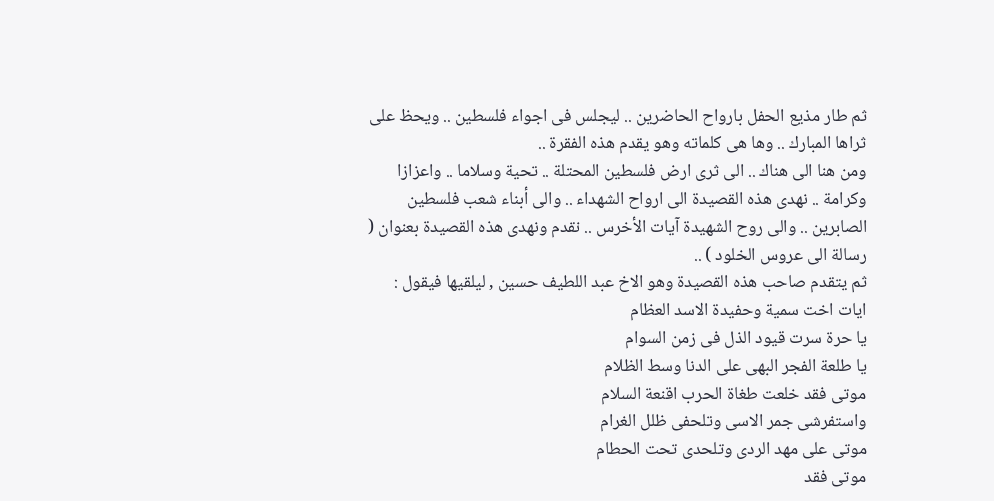ثم طار مذيع الحفل بارواح الحاضرين .. ليجلس فى اجواء فلسطين .. ويحظ على ثراها المبارك .. وها هى كلماته وهو يقدم هذه الفقرة ..
ومن هنا الى هناك .. الى ثرى ارض فلسطين المحتلة .. تحية وسلاما .. واعزازا وكرامة .. نهدى هذه القصيدة الى ارواح الشهداء .. والى أبناء شعب فلسطين الصابرين .. والى روح الشهيدة آيات الأخرس .. نقدم ونهدى هذه القصيدة بعنوان ( رسالة الى عروس الخلود ) ..
ثم يتقدم صاحب هذه القصيدة وهو الاخ عبد اللطيف حسين , ليلقيها فيقول :
ايات اخت سمية وحفيدة الاسد العظام
يا حرة سرت قيود الذل فى زمن السوام
يا طلعة الفجر البهى على الدنا وسط الظلام
موتى فقد خلعت طغاة الحرب اقنعة السلام
واستفرشى جمر الاسى وتلحفى ظلل الغرام
موتى على مهد الردى وتلحدى تحت الحطام
موتى فقد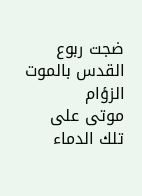ضجت ربوع القدس بالموت الزؤام
موتى على تلك الدماء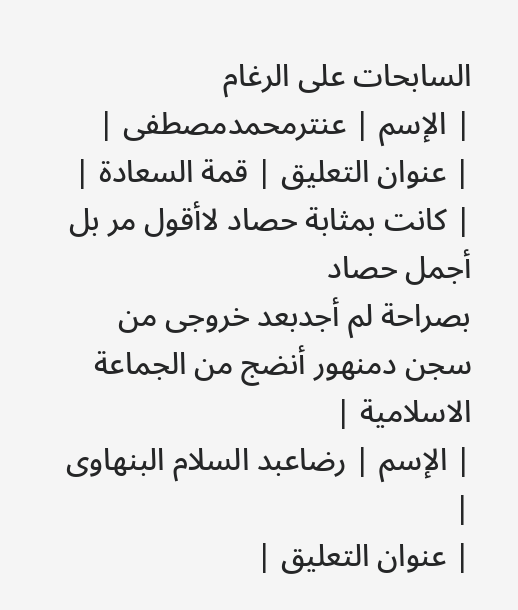السابحات على الرغام
| الإسم | عنترمحمدمصطفى |
| عنوان التعليق | قمة السعادة |
| كانت بمثابة حصاد لاأقول مر بل أجمل حصاد
بصراحة لم أجدبعد خروجى من سجن دمنهور أنضج من الجماعة الاسلامية |
| الإسم | رضاعبد السلام البنهاوى |
| عنوان التعليق |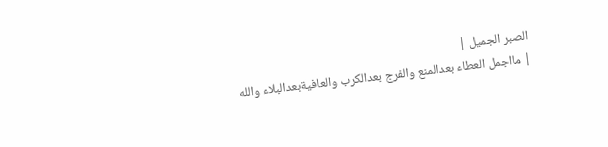الصبر الجميل |
| مااجمل العطاء بعدالمنع والفرج بعدالكرب والعافيةبعدالبلاء والله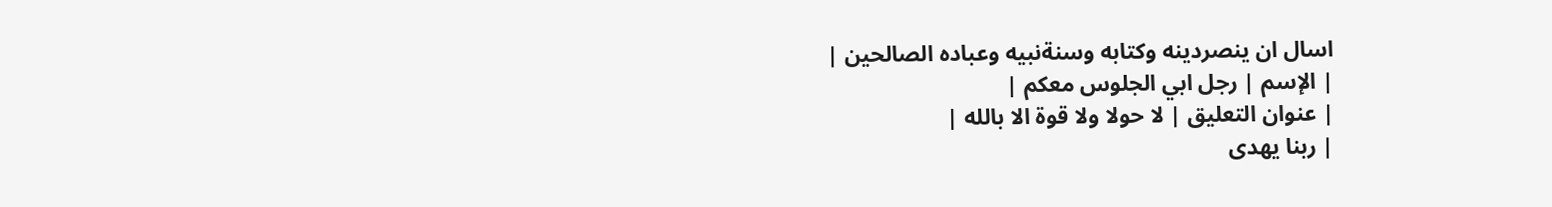اسال ان ينصردينه وكتابه وسنةنبيه وعباده الصالحين |
| الإسم | رجل ابي الجلوس معكم |
| عنوان التعليق | لا حولا ولا قوة الا بالله |
| ربنا يهدى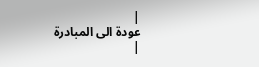|
عودة الى المبادرة
|